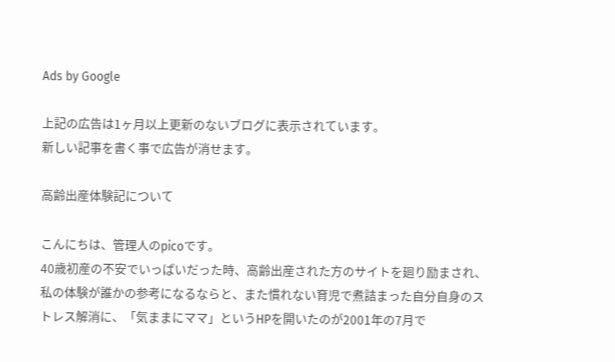Ads by Google

上記の広告は1ヶ月以上更新のないブログに表示されています。
新しい記事を書く事で広告が消せます。

高齢出産体験記について

こんにちは、管理人のpicoです。
40歳初産の不安でいっぱいだった時、高齢出産された方のサイトを廻り励まされ、私の体験が誰かの参考になるならと、また慣れない育児で煮詰まった自分自身のストレス解消に、「気ままにママ」というHPを開いたのが2001年の7月で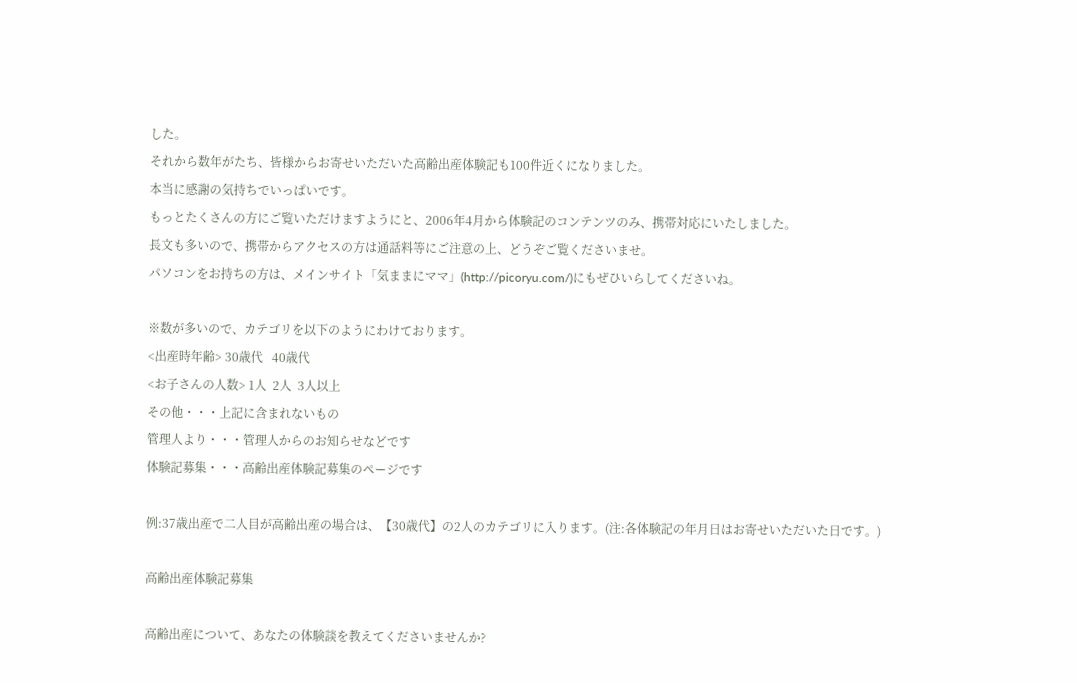した。
それから数年がたち、皆様からお寄せいただいた高齢出産体験記も100件近くになりました。
本当に感謝の気持ちでいっぱいです。
もっとたくさんの方にご覧いただけますようにと、2006年4月から体験記のコンテンツのみ、携帯対応にいたしました。
長文も多いので、携帯からアクセスの方は通話料等にご注意の上、どうぞご覧くださいませ。
パソコンをお持ちの方は、メインサイト「気ままにママ」(http://picoryu.com/)にもぜひいらしてくださいね。

※数が多いので、カテゴリを以下のようにわけております。
<出産時年齢> 30歳代   40歳代
<お子さんの人数> 1人  2人  3人以上
その他・・・上記に含まれないもの
管理人より・・・管理人からのお知らせなどです
体験記募集・・・高齢出産体験記募集のページです

例:37歳出産で二人目が高齢出産の場合は、【30歳代】の2人のカテゴリに入ります。(注:各体験記の年月日はお寄せいただいた日です。)

高齢出産体験記募集

高齢出産について、あなたの体験談を教えてくださいませんか?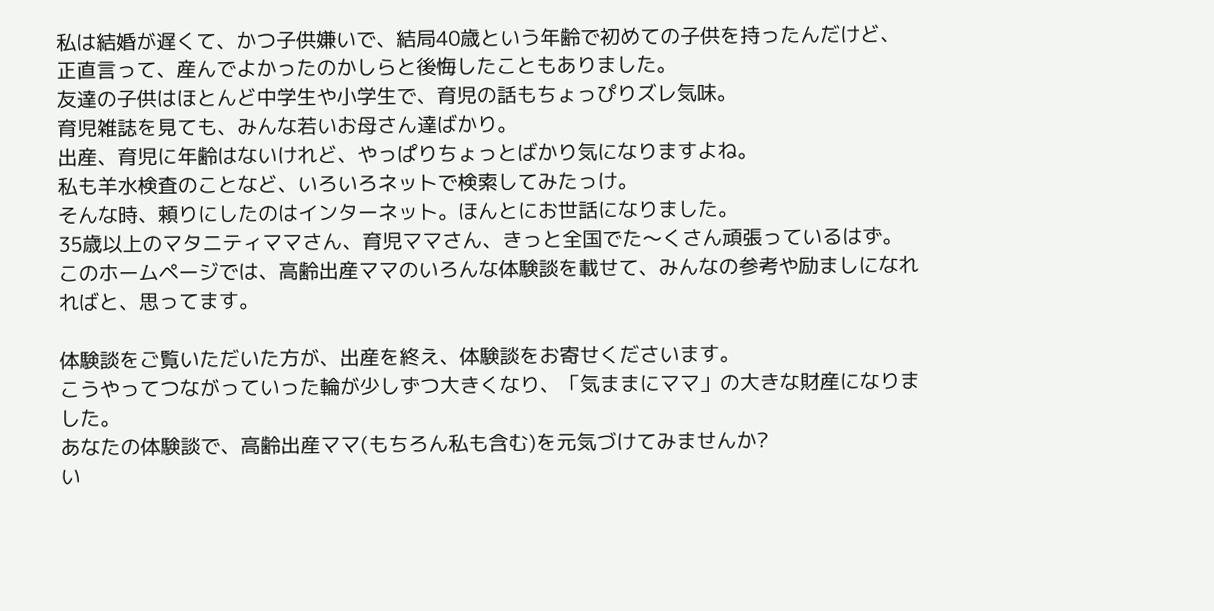私は結婚が遅くて、かつ子供嫌いで、結局40歳という年齢で初めての子供を持ったんだけど、正直言って、産んでよかったのかしらと後悔したこともありました。
友達の子供はほとんど中学生や小学生で、育児の話もちょっぴりズレ気味。
育児雑誌を見ても、みんな若いお母さん達ばかり。
出産、育児に年齢はないけれど、やっぱりちょっとばかり気になりますよね。
私も羊水検査のことなど、いろいろネットで検索してみたっけ。
そんな時、頼りにしたのはインターネット。ほんとにお世話になりました。
35歳以上のマタニティママさん、育児ママさん、きっと全国でた〜くさん頑張っているはず。
このホームページでは、高齢出産ママのいろんな体験談を載せて、みんなの参考や励ましになれればと、思ってます。

体験談をご覧いただいた方が、出産を終え、体験談をお寄せくださいます。
こうやってつながっていった輪が少しずつ大きくなり、「気ままにママ」の大きな財産になりました。
あなたの体験談で、高齢出産ママ(もちろん私も含む)を元気づけてみませんか?
い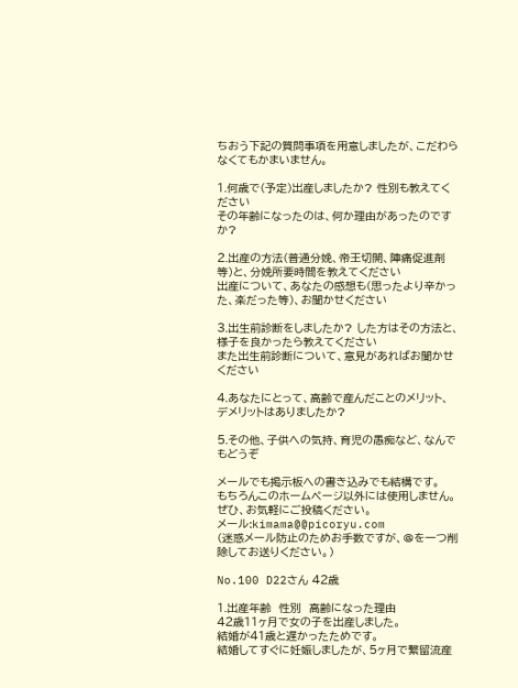ちおう下記の質問事項を用意しましたが、こだわらなくてもかまいません。

1.何歳で(予定)出産しましたか? 性別も教えてください
その年齢になったのは、何か理由があったのですか?

2.出産の方法(普通分娩、帝王切開、陣痛促進剤等)と、分娩所要時間を教えてください
出産について、あなたの感想も(思ったより辛かった、楽だった等)、お聞かせください

3.出生前診断をしましたか? した方はその方法と、様子を良かったら教えてください
また出生前診断について、意見があればお聞かせください

4.あなたにとって、高齢で産んだことのメリット、デメリットはありましたか?

5.その他、子供への気持、育児の愚痴など、なんでもどうぞ

メールでも掲示板への書き込みでも結構です。
もちろんこのホームページ以外には使用しません。
ぜひ、お気軽にご投稿ください。
メール:kimama@@picoryu.com
(迷惑メール防止のためお手数ですが、@を一つ削除してお送りください。)

No.100 D22さん 42歳

1.出産年齢  性別  高齢になった理由
42歳11ヶ月で女の子を出産しました。
結婚が41歳と遅かったためです。
結婚してすぐに妊娠しましたが、5ヶ月で繋留流産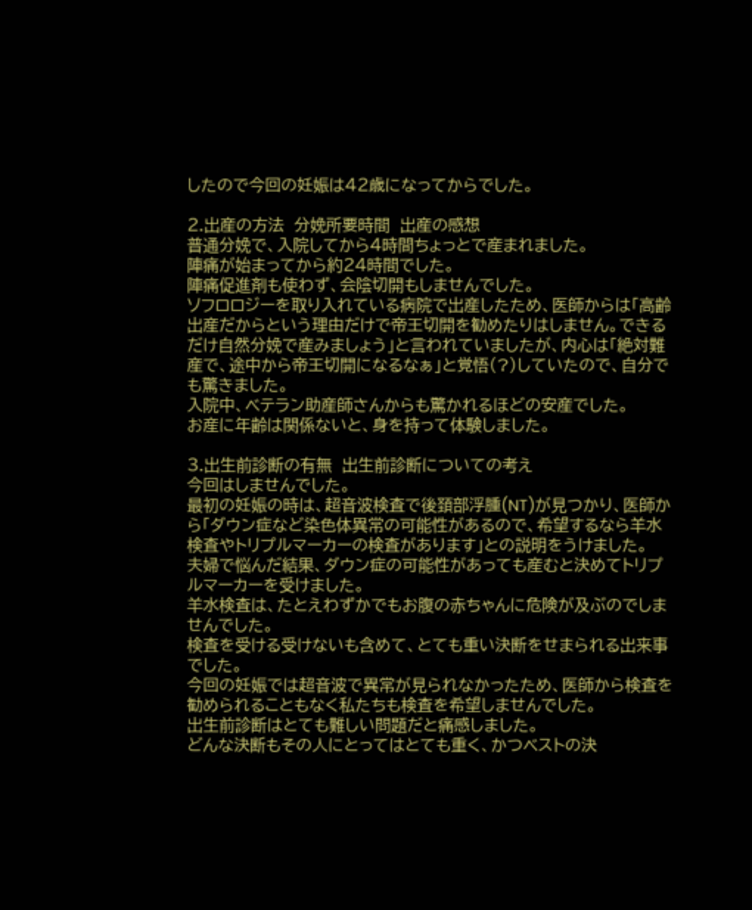したので今回の妊娠は42歳になってからでした。

2.出産の方法  分娩所要時間  出産の感想
普通分娩で、入院してから4時間ちょっとで産まれました。
陣痛が始まってから約24時間でした。
陣痛促進剤も使わず、会陰切開もしませんでした。
ソフロロジーを取り入れている病院で出産したため、医師からは「高齢出産だからという理由だけで帝王切開を勧めたりはしません。できるだけ自然分娩で産みましょう」と言われていましたが、内心は「絶対難産で、途中から帝王切開になるなぁ」と覚悟(?)していたので、自分でも驚きました。
入院中、ベテラン助産師さんからも驚かれるほどの安産でした。
お産に年齢は関係ないと、身を持って体験しました。

3.出生前診断の有無  出生前診断についての考え
今回はしませんでした。
最初の妊娠の時は、超音波検査で後頚部浮腫(NT)が見つかり、医師から「ダウン症など染色体異常の可能性があるので、希望するなら羊水検査やトリプルマーカーの検査があります」との説明をうけました。
夫婦で悩んだ結果、ダウン症の可能性があっても産むと決めてトリプルマーカーを受けました。
羊水検査は、たとえわずかでもお腹の赤ちゃんに危険が及ぶのでしませんでした。
検査を受ける受けないも含めて、とても重い決断をせまられる出来事でした。
今回の妊娠では超音波で異常が見られなかったため、医師から検査を勧められることもなく私たちも検査を希望しませんでした。
出生前診断はとても難しい問題だと痛感しました。
どんな決断もその人にとってはとても重く、かつベストの決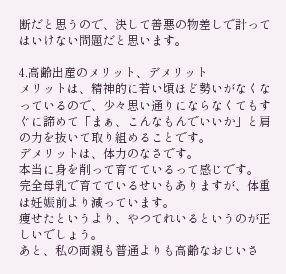断だと思うので、決して善悪の物差しで計ってはいけない問題だと思います。

4.高齢出産のメリット、デメリット
メリットは、精神的に若い頃ほど勢いがなくなっているので、少々思い通りにならなくてもすぐに諦めて「まぁ、こんなもんでいいか」と肩の力を抜いて取り組めることです。
デメリットは、体力のなさです。
本当に身を削って育てているって感じです。
完全母乳で育てているせいもありますが、体重は妊娠前より減っています。
痩せたというより、やつてれいるというのが正しいでしょう。
あと、私の両親も普通よりも高齢なおじいさ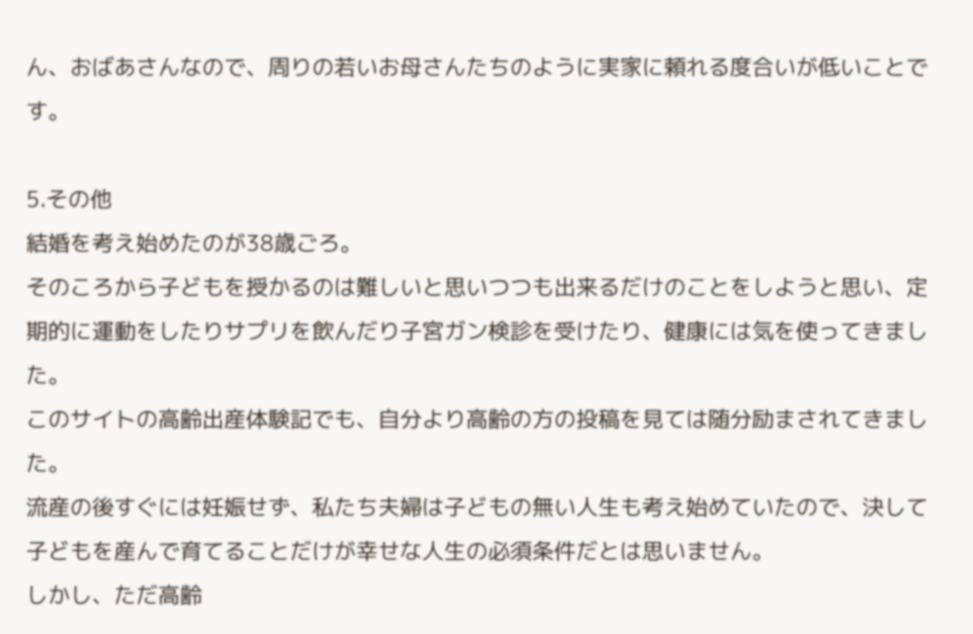ん、おばあさんなので、周りの若いお母さんたちのように実家に頼れる度合いが低いことです。

5.その他
結婚を考え始めたのが38歳ごろ。
そのころから子どもを授かるのは難しいと思いつつも出来るだけのことをしようと思い、定期的に運動をしたりサプリを飲んだり子宮ガン検診を受けたり、健康には気を使ってきました。
このサイトの高齢出産体験記でも、自分より高齢の方の投稿を見ては随分励まされてきました。
流産の後すぐには妊娠せず、私たち夫婦は子どもの無い人生も考え始めていたので、決して子どもを産んで育てることだけが幸せな人生の必須条件だとは思いません。
しかし、ただ高齢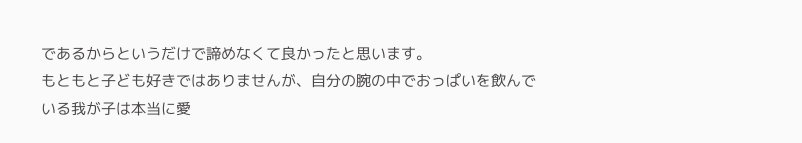であるからというだけで諦めなくて良かったと思います。
もともと子ども好きではありませんが、自分の腕の中でおっぱいを飲んでいる我が子は本当に愛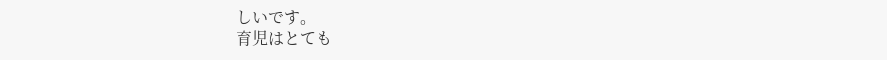しいです。
育児はとても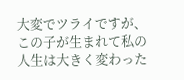大変でツライですが、この子が生まれて私の人生は大きく変わった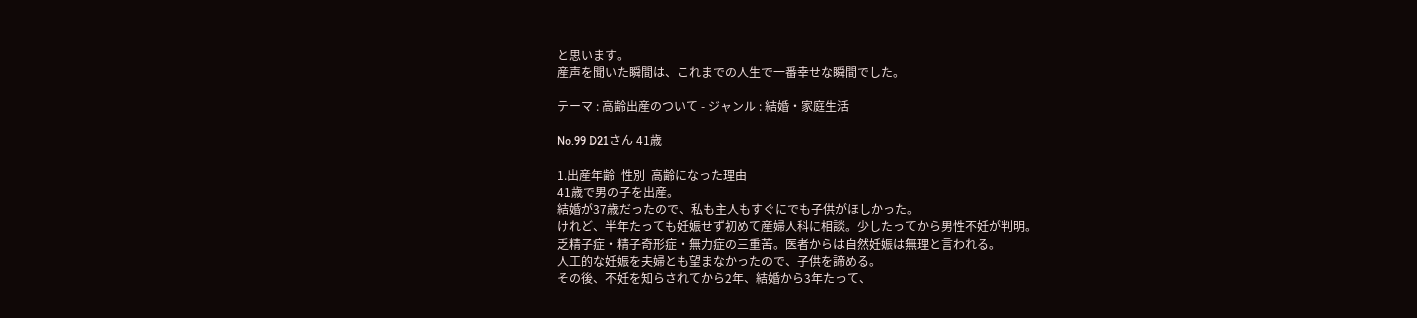と思います。
産声を聞いた瞬間は、これまでの人生で一番幸せな瞬間でした。

テーマ : 高齢出産のついて - ジャンル : 結婚・家庭生活

No.99 D21さん 41歳

1.出産年齢  性別  高齢になった理由
41歳で男の子を出産。
結婚が37歳だったので、私も主人もすぐにでも子供がほしかった。
けれど、半年たっても妊娠せず初めて産婦人科に相談。少したってから男性不妊が判明。
乏精子症・精子奇形症・無力症の三重苦。医者からは自然妊娠は無理と言われる。
人工的な妊娠を夫婦とも望まなかったので、子供を諦める。
その後、不妊を知らされてから2年、結婚から3年たって、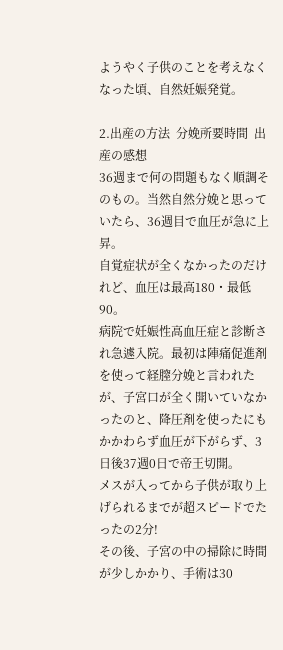ようやく子供のことを考えなくなった頃、自然妊娠発覚。

2.出産の方法  分娩所要時間  出産の感想
36週まで何の問題もなく順調そのもの。当然自然分娩と思っていたら、36週目で血圧が急に上昇。
自覚症状が全くなかったのだけれど、血圧は最高180・最低90。
病院で妊娠性高血圧症と診断され急遽入院。最初は陣痛促進剤を使って経膣分娩と言われたが、子宮口が全く開いていなかったのと、降圧剤を使ったにもかかわらず血圧が下がらず、3日後37週0日で帝王切開。
メスが入ってから子供が取り上げられるまでが超スピードでたったの2分!
その後、子宮の中の掃除に時間が少しかかり、手術は30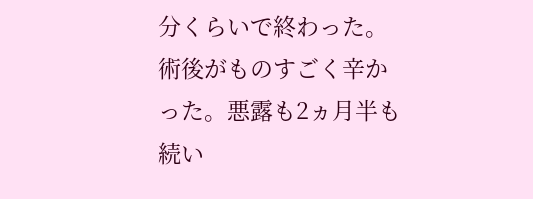分くらいで終わった。
術後がものすごく辛かった。悪露も2ヵ月半も続い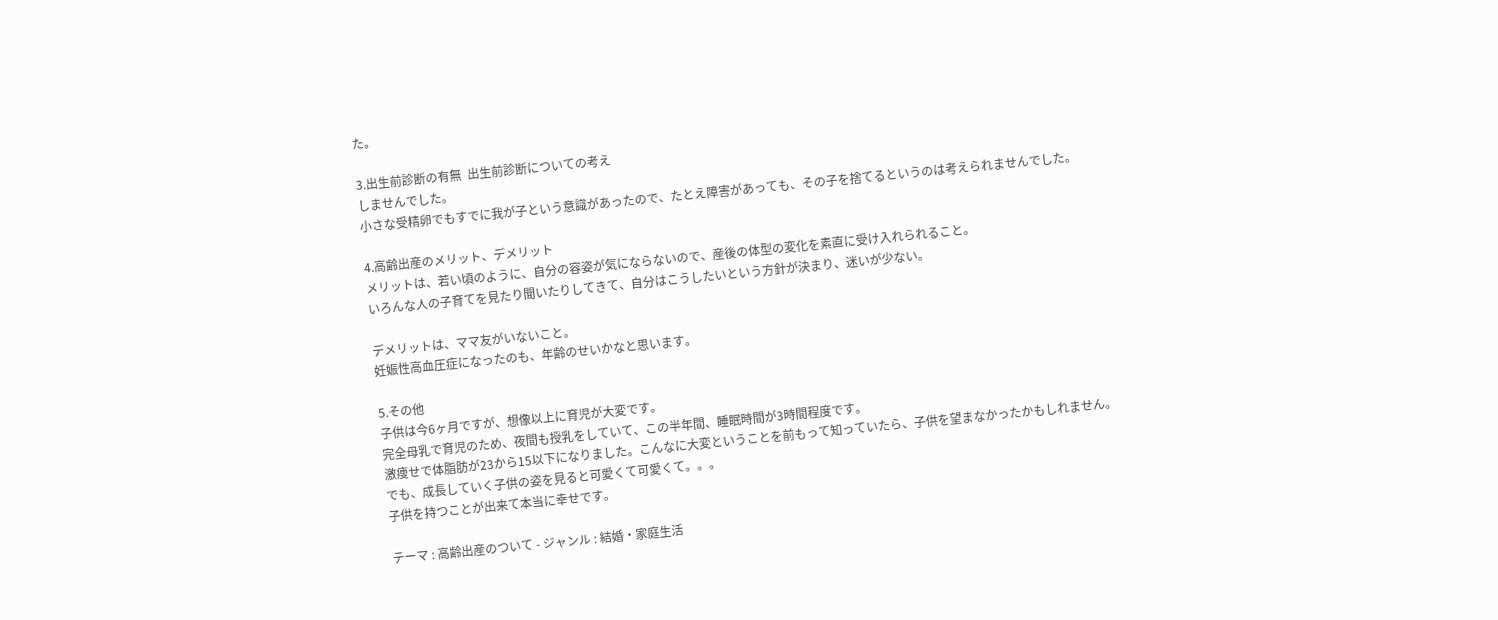た。

3.出生前診断の有無  出生前診断についての考え
しませんでした。
小さな受精卵でもすでに我が子という意識があったので、たとえ障害があっても、その子を捨てるというのは考えられませんでした。

4.高齢出産のメリット、デメリット
メリットは、若い頃のように、自分の容姿が気にならないので、産後の体型の変化を素直に受け入れられること。
いろんな人の子育てを見たり聞いたりしてきて、自分はこうしたいという方針が決まり、迷いが少ない。

デメリットは、ママ友がいないこと。
妊娠性高血圧症になったのも、年齢のせいかなと思います。

5.その他
子供は今6ヶ月ですが、想像以上に育児が大変です。
完全母乳で育児のため、夜間も授乳をしていて、この半年間、睡眠時間が3時間程度です。
激痩せで体脂肪が23から15以下になりました。こんなに大変ということを前もって知っていたら、子供を望まなかったかもしれません。
でも、成長していく子供の姿を見ると可愛くて可愛くて。。。
子供を持つことが出来て本当に幸せです。

テーマ : 高齢出産のついて - ジャンル : 結婚・家庭生活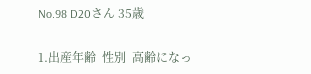No.98 D20さん 35歳

1.出産年齢  性別  高齢になっ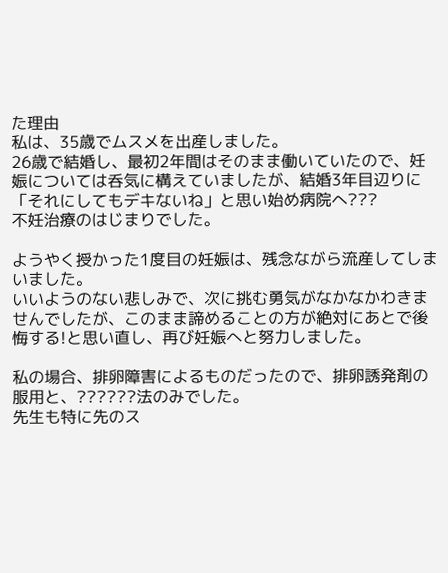た理由
私は、35歳でムスメを出産しました。
26歳で結婚し、最初2年間はそのまま働いていたので、妊娠については呑気に構えていましたが、結婚3年目辺りに「それにしてもデキないね」と思い始め病院へ???
不妊治療のはじまりでした。

ようやく授かった1度目の妊娠は、残念ながら流産してしまいました。
いいようのない悲しみで、次に挑む勇気がなかなかわきませんでしたが、このまま諦めることの方が絶対にあとで後悔する!と思い直し、再び妊娠へと努力しました。

私の場合、排卵障害によるものだったので、排卵誘発剤の服用と、??????法のみでした。
先生も特に先のス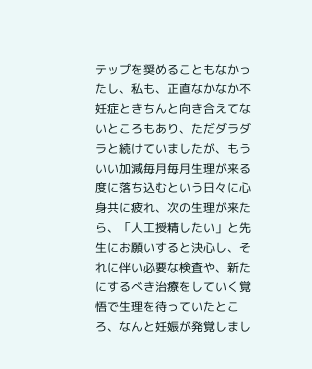テップを奨めることもなかったし、私も、正直なかなか不妊症ときちんと向き合えてないところもあり、ただダラダラと続けていましたが、もういい加減毎月毎月生理が来る度に落ち込むという日々に心身共に疲れ、次の生理が来たら、「人工授精したい」と先生にお願いすると決心し、それに伴い必要な検査や、新たにするべき治療をしていく覚悟で生理を待っていたところ、なんと妊娠が発覚しまし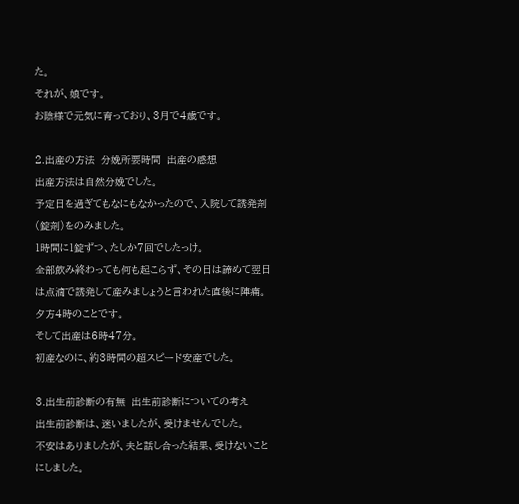た。
それが、娘です。
お陰様で元気に育っており、3月で4歳です。

2.出産の方法  分娩所要時間  出産の感想
出産方法は自然分娩でした。
予定日を過ぎてもなにもなかったので、入院して誘発剤(錠剤)をのみました。
1時間に1錠ずつ、たしか7回でしたっけ。
全部飲み終わっても何も起こらず、その日は諦めて翌日は点滴で誘発して産みましょうと言われた直後に陣痛。
夕方4時のことです。
そして出産は6時47分。
初産なのに、約3時間の超スピード安産でした。

3.出生前診断の有無  出生前診断についての考え
出生前診断は、迷いましたが、受けませんでした。
不安はありましたが、夫と話し合った結果、受けないことにしました。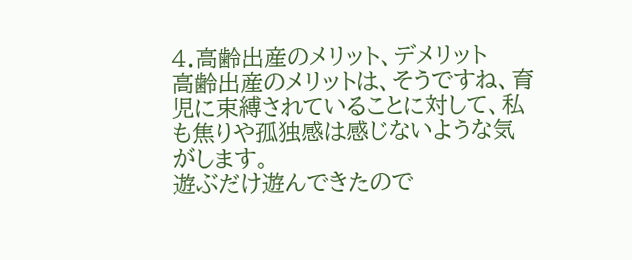4.高齢出産のメリット、デメリット
高齢出産のメリットは、そうですね、育児に束縛されていることに対して、私も焦りや孤独感は感じないような気がします。
遊ぶだけ遊んできたので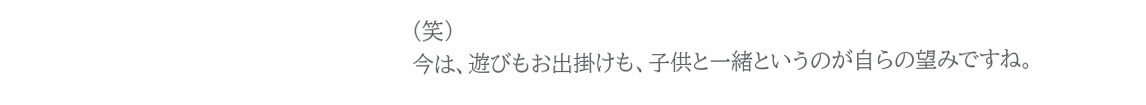(笑)
今は、遊びもお出掛けも、子供と一緒というのが自らの望みですね。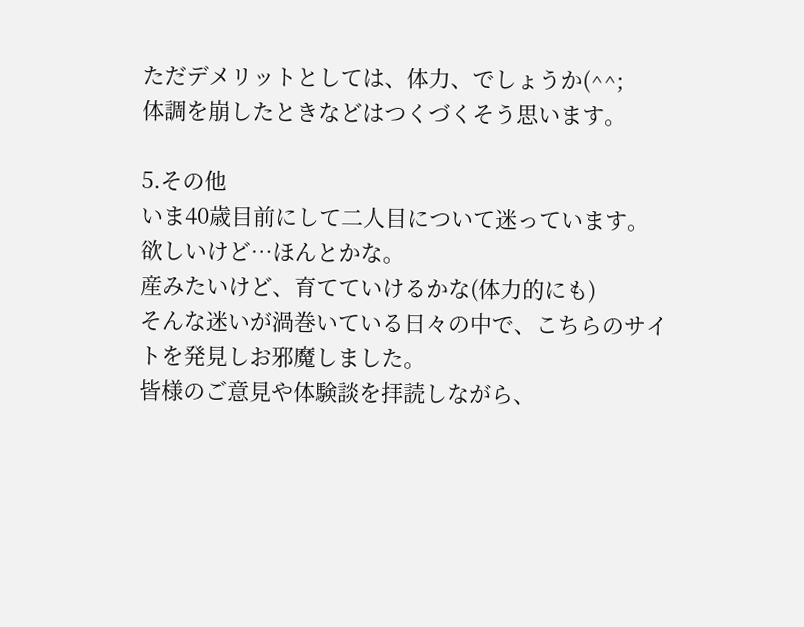ただデメリットとしては、体力、でしょうか(^^;
体調を崩したときなどはつくづくそう思います。

5.その他
いま40歳目前にして二人目について迷っています。
欲しいけど…ほんとかな。
産みたいけど、育てていけるかな(体力的にも)
そんな迷いが渦巻いている日々の中で、こちらのサイトを発見しお邪魔しました。
皆様のご意見や体験談を拝読しながら、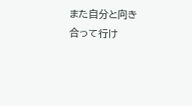また自分と向き合って行け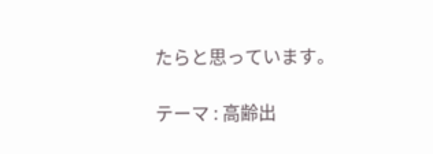たらと思っています。

テーマ : 高齢出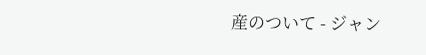産のついて - ジャン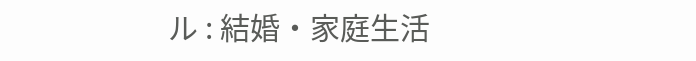ル : 結婚・家庭生活